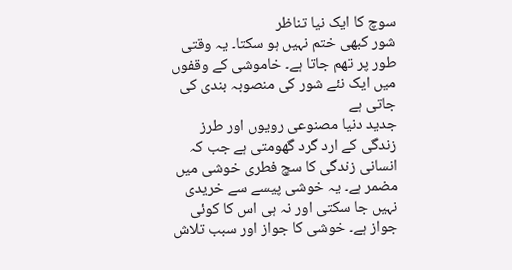سوچ کا ایک نیا تناظر
شور کبھی ختم نہیں ہو سکتا۔ یہ وقتی طور پر تھم جاتا ہے۔ خاموشی کے وقفوں میں ایک نئے شور کی منصوبہ بندی کی جاتی ہے
جدید دنیا مصنوعی رویوں اور طرز زندگی کے ارد گرد گھومتی ہے جب کہ انسانی زندگی کا سچ فطری خوشی میں مضمر ہے۔ یہ خوشی پیسے سے خریدی نہیں جا سکتی اور نہ ہی اس کا کوئی جواز ہے۔ خوشی کا جواز اور سبب تلاش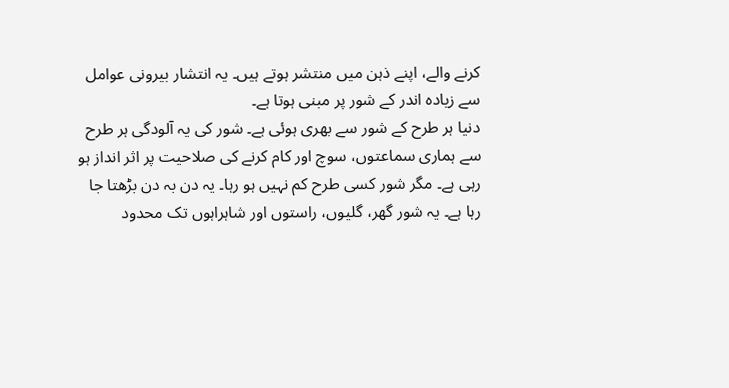کرنے والے، اپنے ذہن میں منتشر ہوتے ہیں۔ یہ انتشار بیرونی عوامل سے زیادہ اندر کے شور پر مبنی ہوتا ہے۔
دنیا ہر طرح کے شور سے بھری ہوئی ہے۔ شور کی یہ آلودگی ہر طرح سے ہماری سماعتوں، سوچ اور کام کرنے کی صلاحیت پر اثر انداز ہو رہی ہے۔ مگر شور کسی طرح کم نہیں ہو رہا۔ یہ دن بہ دن بڑھتا جا رہا ہے۔ یہ شور گھر، گلیوں، راستوں اور شاہراہوں تک محدود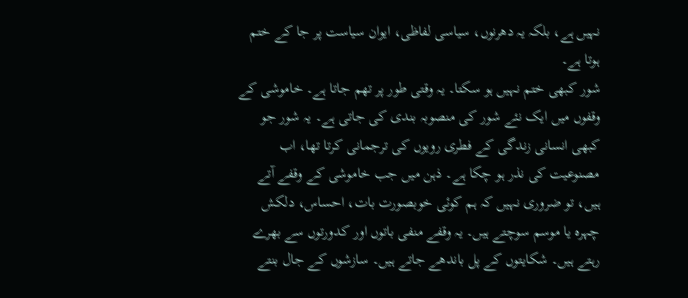نہیں ہے، بلکہ یہ دھرنوں، سیاسی لفاظی، ایوان سیاست پر جا کے ختم ہوتا ہے۔
شور کبھی ختم نہیں ہو سکتا۔ یہ وقتی طور پر تھم جاتا ہے۔ خاموشی کے وقفوں میں ایک نئے شور کی منصوبہ بندی کی جاتی ہے۔ یہ شور جو کبھی انسانی زندگی کے فطری رویوں کی ترجمانی کرتا تھا، اب مصنوعیت کی نذر ہو چکا ہے۔ ذہن میں جب خاموشی کے وقفے آتے ہیں، تو ضروری نہیں کہ ہم کوئی خوبصورت بات، احساس، دلکش چہرہ یا موسم سوچتے ہیں۔ یہ وقفے منفی باتوں اور کدورتوں سے بھرے رہتے ہیں۔ شکایتوں کے پل باندھے جاتے ہیں۔ سازشوں کے جال بنتے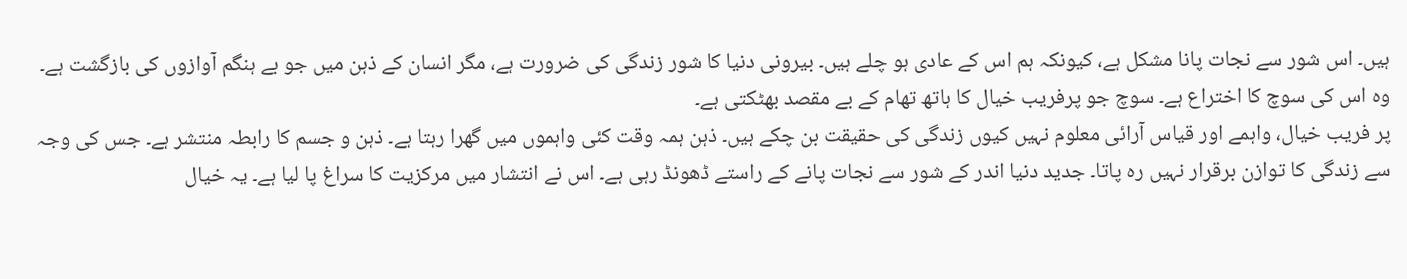ہیں۔ اس شور سے نجات پانا مشکل ہے، کیونکہ ہم اس کے عادی ہو چلے ہیں۔ بیرونی دنیا کا شور زندگی کی ضرورت ہے، مگر انسان کے ذہن میں جو بے ہنگم آوازوں کی بازگشت ہے۔ وہ اس کی سوچ کا اختراع ہے۔ سوچ جو پرفریب خیال کا ہاتھ تھام کے بے مقصد بھٹکتی ہے۔
پر فریب خیال، واہمے اور قیاس آرائی معلوم نہیں کیوں زندگی کی حقیقت بن چکے ہیں۔ ذہن ہمہ وقت کئی واہموں میں گھرا رہتا ہے۔ ذہن و جسم کا رابطہ منتشر ہے۔ جس کی وجہ سے زندگی کا توازن برقرار نہیں رہ پاتا۔ جدید دنیا اندر کے شور سے نجات پانے کے راستے ڈھونڈ رہی ہے۔ اس نے انتشار میں مرکزیت کا سراغ پا لیا ہے۔ یہ خیال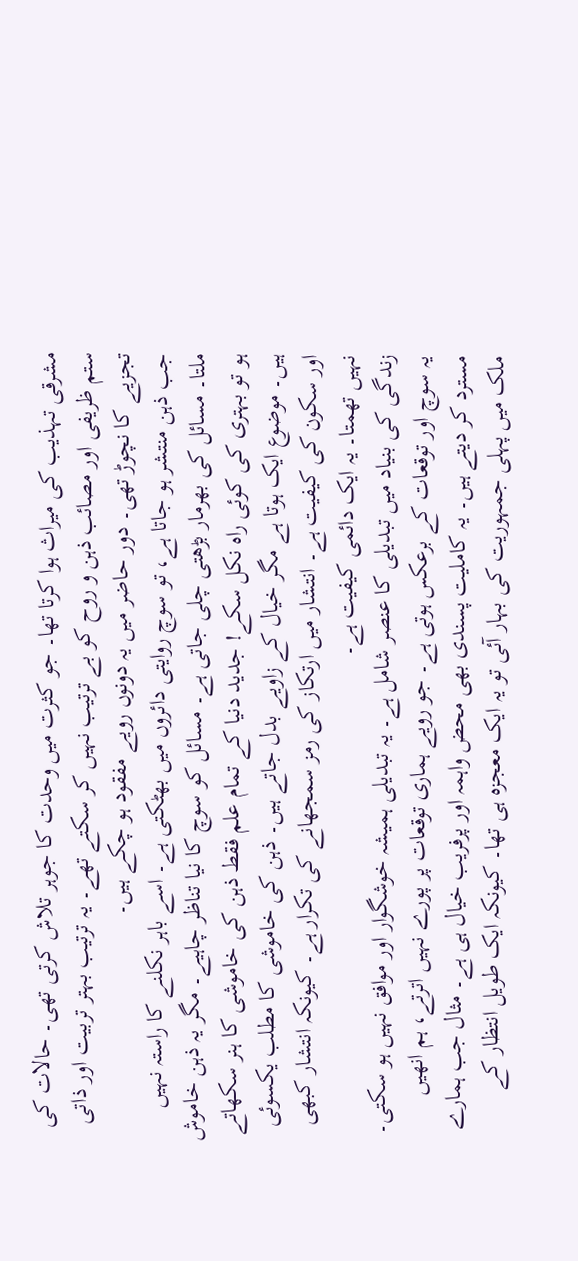مشرقی تہذیب کی میراث ہوا کرتا تھا۔ جو کثرت میں وحدت کا جوہر تلاش کرتی تھی۔ حالات کی ستم ظریفی اور مصائب ذہن و روح کو بے ترتیب نہیں کر سکتے تھے۔ یہ ترتیب بہتر تربیت اور ذاتی تجزیے کا نچوڑ تھی۔ دور حاضر میں یہ دونوں رویے مفقود ہو چکے ہیں۔
جب ذہن منتشر ہو جاتا ہے، تو سوچ روایتی دائروں میں بھٹکتی ہے۔ اسے باہر نکلنے کا راستہ نہیں ملتا۔ مسائل کی بھرمار بڑھتی چلی جاتی ہے۔ مسائل کو سوچ کا نیا تناظر چاہیے۔ مگر یہ ذہن خاموش ہو تو بہتری کی کوئی راہ نکل سکے! جدید دنیا کے تمام علم فقط ذہن کی خاموشی کا ہنر سکھاتے ہیں۔ موضوع ایک ہوتا ہے مگر خیال کے زاویے بدل جاتے ہیں۔ ذہن کی خاموشی کا مطلب یکسوئی اور سکون کی کیفیت ہے۔ انتشار میں ارتکاز کی رمز سمجھانے کی تکرار ہے۔ کیونکہ انتشار کبھی نہیں تھمتا۔ یہ ایک دائمی کیفیت ہے۔
زندگی کی بنیاد میں تبدیلی کا عنصر شامل ہے۔ یہ تبدیلی ہمیشہ خوشگوار اور موافق نہیں ہو سکتی۔ یہ سوچ اور توقعات کے برعکس ہوتی ہے۔ جو رویے ہماری توقعات پر پورے نہیں اترتے، ہم انھیں مسترد کر دیتے ہیں۔ یہ کاملیت پسندی بھی محض واہمہ اور پرفریب خیال ہی ہے۔ مثال جب ہمارے ملک میں پہلی جمہوریت کی بہار آئی تو یہ ایک معجزہ ہی تھا۔ کیونکہ ایک طویل انتظار کے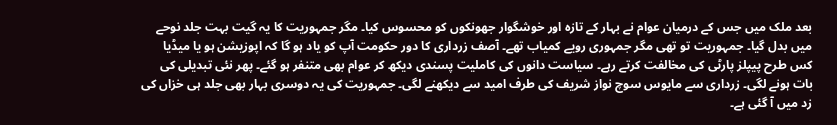بعد ملک میں جس کے درمیان عوام نے بہار کے تازہ اور خوشگوار جھونکوں کو محسوس کیا۔ مگر جمہوریت کا یہ گیت بہت جلد نوحے میں بدل گیا۔ جمہوریت تو تھی مگر جمہوری رویے کمیاب تھے۔ آصف زرداری کا دور حکومت آپ کو یاد ہو گا کہ اپوزیشن ہو یا میڈیا کس طرح پیپلز پارٹی کی مخالفت کرتے رہے۔ سیاست دانوں کی کاملیت پسندی دیکھ کر عوام بھی متنفر ہو گئے۔ پھر نئی تبدیلی کی بات ہونے لگی۔ زرداری سے مایوس سوچ نواز شریف کی طرف امید سے دیکھنے لگی۔ جمہوریت کی یہ دوسری بہار بھی جلد ہی خزاں کی زد میں آ گئی ہے۔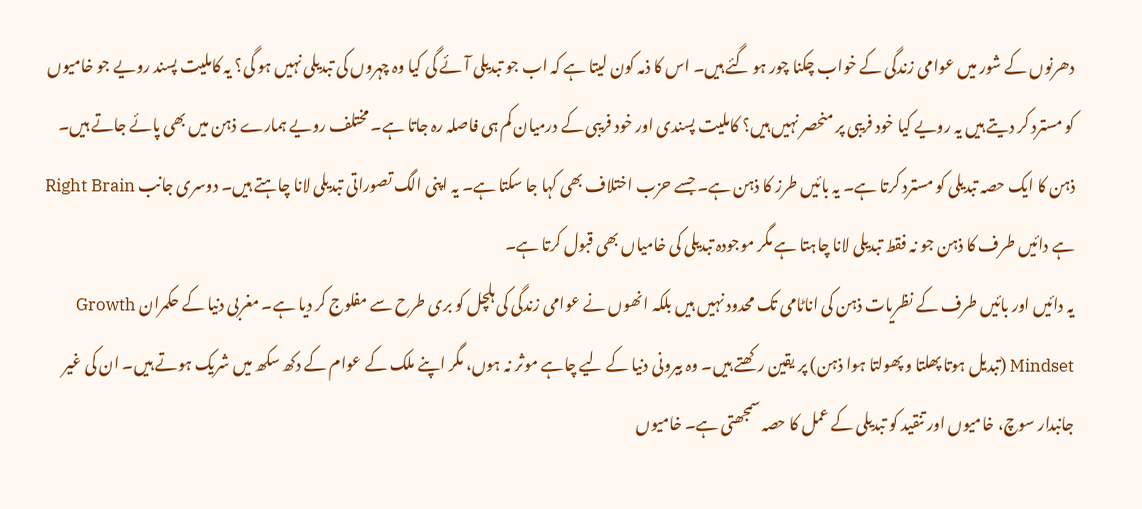دھرنوں کے شور میں عوامی زندگی کے خواب چکنا چور ہو گئے ہیں۔ اس کا ذمہ کون لیتا ہے کہ اب جو تبدیلی آئے گی کیا وہ چہروں کی تبدیلی نہیں ہو گی؟ یہ کاملیت پسند رویے جو خامیوں کو مسترد کر دیتے ہیں یہ رویے کیا خود فریبی پر منحصر نہیں ہیں؟ کاملیت پسندی اور خود فریبی کے درمیان کم ہی فاصلہ رہ جاتا ہے۔ مختلف رویے ہمارے ذہن میں بھی پائے جاتے ہیں۔ ذہن کا ایک حصہ تبدیلی کو مسترد کرتا ہے۔ یہ بائیں طرز کا ذہن ہے۔ جسے حزب اختلاف بھی کہا جا سکتا ہے۔ یہ اپنی الگ تصوراتی تبدیلی لانا چاہتے ہیں۔ دوسری جانب Right Brain ہے دائیں طرف کا ذہن جو نہ فقط تبدیلی لانا چاہتا ہے مگر موجودہ تبدیلی کی خامیاں بھی قبول کرتا ہے۔
یہ دائیں اور بائیں طرف کے نظریات ذہن کی اناٹامی تک محدود نہیں ہیں بلکہ انھوں نے عوامی زندگی کی ہلچل کو بری طرح سے مفلوج کر دیا ہے۔ مغربی دنیا کے حکمران Growth Mindset (تبدیل ہوتا پھلتا و پھولتا ہوا ذہن) پر یقین رکھتے ہیں۔ وہ بیرونی دنیا کے لیے چاہے موثر نہ ہوں، مگر اپنے ملک کے عوام کے دکھ سکھ میں شریک ہوتے ہیں۔ ان کی غیر جانبدار سوچ، خامیوں اور تنقید کو تبدیلی کے عمل کا حصہ سمجھتی ہے۔ خامیوں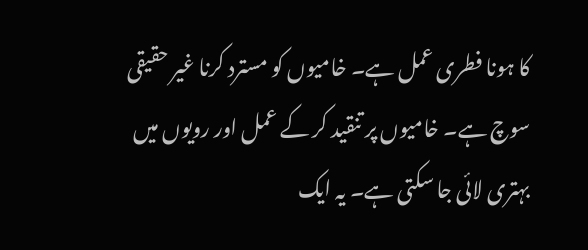کا ہونا فطری عمل ہے۔ خامیوں کو مسترد کرنا غیر حقیقی سوچ ہے۔ خامیوں پر تنقید کر کے عمل اور رویوں میں بہتری لائی جا سکتی ہے۔ یہ ایک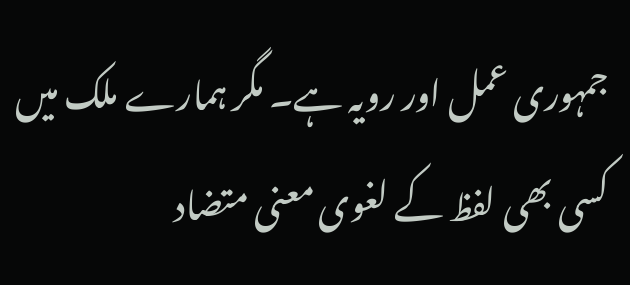جمہوری عمل اور رویہ ہے۔ مگر ہمارے ملک میں کسی بھی لفظ کے لغوی معنی متضاد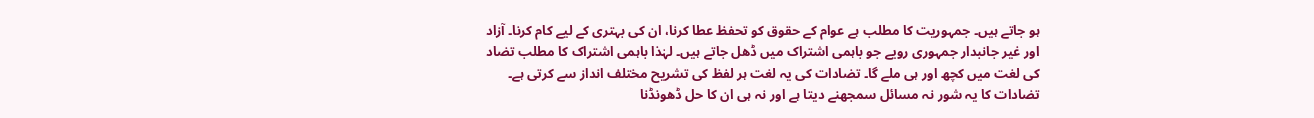ہو جاتے ہیں۔ جمہوریت کا مطلب ہے عوام کے حقوق کو تحفظ عطا کرنا، ان کی بہتری کے لیے کام کرنا۔ آزاد اور غیر جانبدار جمہوری رویے جو باہمی اشتراک میں ڈھل جاتے ہیں۔ لہٰذا باہمی اشتراک کا مطلب تضاد کی لغت میں کچھ اور ہی ملے گا۔ تضادات کی یہ لغت ہر لفظ کی تشریح مختلف انداز سے کرتی ہے۔
تضادات کا یہ شور نہ مسائل سمجھنے دیتا ہے اور نہ ہی ان کا حل ڈھونڈنا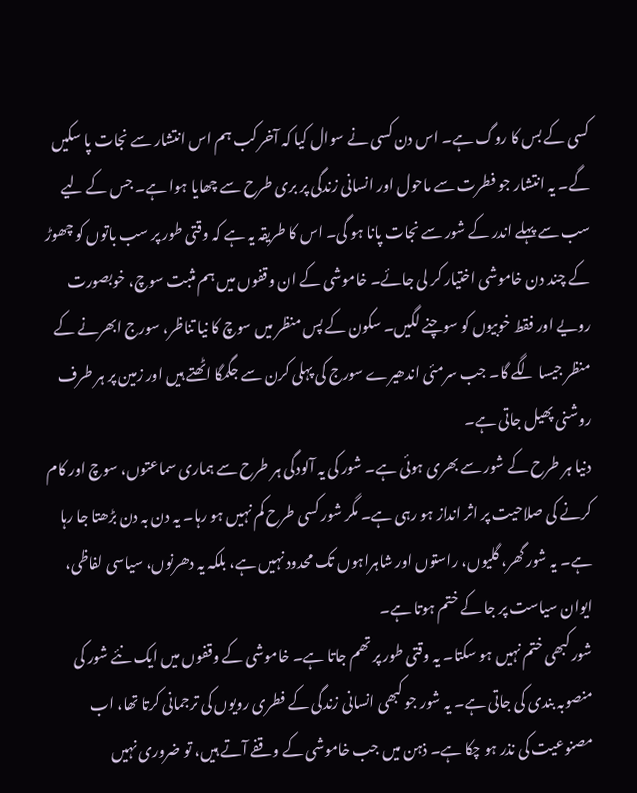کسی کے بس کا روگ ہے۔ اس دن کسی نے سوال کیا کہ آخر کب ہم اس انتشار سے نجات پا سکیں گے۔ یہ انتشار جو فطرت سے ماحول اور انسانی زندگی پر بری طرح سے چھایا ہوا ہے۔ جس کے لیے سب سے پہلے اندر کے شور سے نجات پانا ہو گی۔ اس کا طریقہ یہ ہے کہ وقتی طور پر سب باتوں کو چھوڑ کے چند دن خاموشی اختیار کر لی جائے۔ خاموشی کے ان وقفوں میں ہم مثبت سوچ، خوبصورت رویے اور فقط خوبیوں کو سوچنے لگیں۔ سکون کے پس منظر میں سوچ کا نیا تناظر، سورج ابھرنے کے منظر جیسا لگے گا۔ جب سرمئی اندھیرے سورج کی پہلی کرن سے جگمگا اٹھتے ہیں اور زمین پر ہر طرف روشنی پھیل جاتی ہے۔
دنیا ہر طرح کے شور سے بھری ہوئی ہے۔ شور کی یہ آلودگی ہر طرح سے ہماری سماعتوں، سوچ اور کام کرنے کی صلاحیت پر اثر انداز ہو رہی ہے۔ مگر شور کسی طرح کم نہیں ہو رہا۔ یہ دن بہ دن بڑھتا جا رہا ہے۔ یہ شور گھر، گلیوں، راستوں اور شاہراہوں تک محدود نہیں ہے، بلکہ یہ دھرنوں، سیاسی لفاظی، ایوان سیاست پر جا کے ختم ہوتا ہے۔
شور کبھی ختم نہیں ہو سکتا۔ یہ وقتی طور پر تھم جاتا ہے۔ خاموشی کے وقفوں میں ایک نئے شور کی منصوبہ بندی کی جاتی ہے۔ یہ شور جو کبھی انسانی زندگی کے فطری رویوں کی ترجمانی کرتا تھا، اب مصنوعیت کی نذر ہو چکا ہے۔ ذہن میں جب خاموشی کے وقفے آتے ہیں، تو ضروری نہیں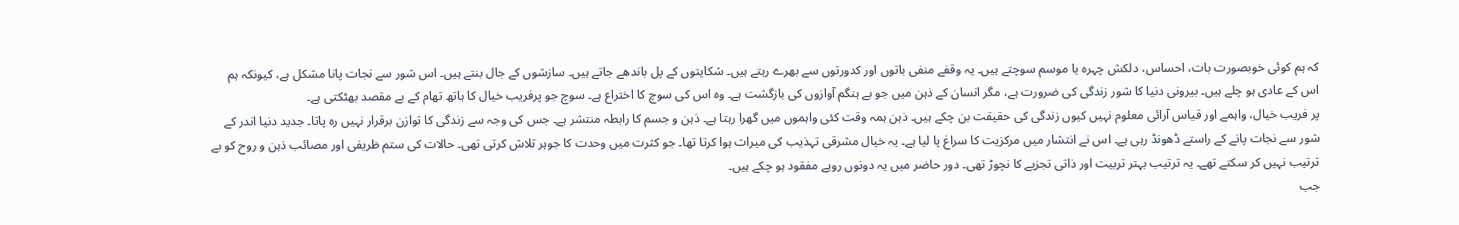کہ ہم کوئی خوبصورت بات، احساس، دلکش چہرہ یا موسم سوچتے ہیں۔ یہ وقفے منفی باتوں اور کدورتوں سے بھرے رہتے ہیں۔ شکایتوں کے پل باندھے جاتے ہیں۔ سازشوں کے جال بنتے ہیں۔ اس شور سے نجات پانا مشکل ہے، کیونکہ ہم اس کے عادی ہو چلے ہیں۔ بیرونی دنیا کا شور زندگی کی ضرورت ہے، مگر انسان کے ذہن میں جو بے ہنگم آوازوں کی بازگشت ہے۔ وہ اس کی سوچ کا اختراع ہے۔ سوچ جو پرفریب خیال کا ہاتھ تھام کے بے مقصد بھٹکتی ہے۔
پر فریب خیال، واہمے اور قیاس آرائی معلوم نہیں کیوں زندگی کی حقیقت بن چکے ہیں۔ ذہن ہمہ وقت کئی واہموں میں گھرا رہتا ہے۔ ذہن و جسم کا رابطہ منتشر ہے۔ جس کی وجہ سے زندگی کا توازن برقرار نہیں رہ پاتا۔ جدید دنیا اندر کے شور سے نجات پانے کے راستے ڈھونڈ رہی ہے۔ اس نے انتشار میں مرکزیت کا سراغ پا لیا ہے۔ یہ خیال مشرقی تہذیب کی میراث ہوا کرتا تھا۔ جو کثرت میں وحدت کا جوہر تلاش کرتی تھی۔ حالات کی ستم ظریفی اور مصائب ذہن و روح کو بے ترتیب نہیں کر سکتے تھے۔ یہ ترتیب بہتر تربیت اور ذاتی تجزیے کا نچوڑ تھی۔ دور حاضر میں یہ دونوں رویے مفقود ہو چکے ہیں۔
جب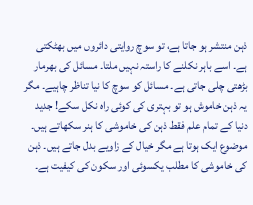ذہن منتشر ہو جاتا ہے، تو سوچ روایتی دائروں میں بھٹکتی ہے۔ اسے باہر نکلنے کا راستہ نہیں ملتا۔ مسائل کی بھرمار بڑھتی چلی جاتی ہے۔ مسائل کو سوچ کا نیا تناظر چاہیے۔ مگر یہ ذہن خاموش ہو تو بہتری کی کوئی راہ نکل سکے! جدید دنیا کے تمام علم فقط ذہن کی خاموشی کا ہنر سکھاتے ہیں۔ موضوع ایک ہوتا ہے مگر خیال کے زاویے بدل جاتے ہیں۔ ذہن کی خاموشی کا مطلب یکسوئی اور سکون کی کیفیت ہے۔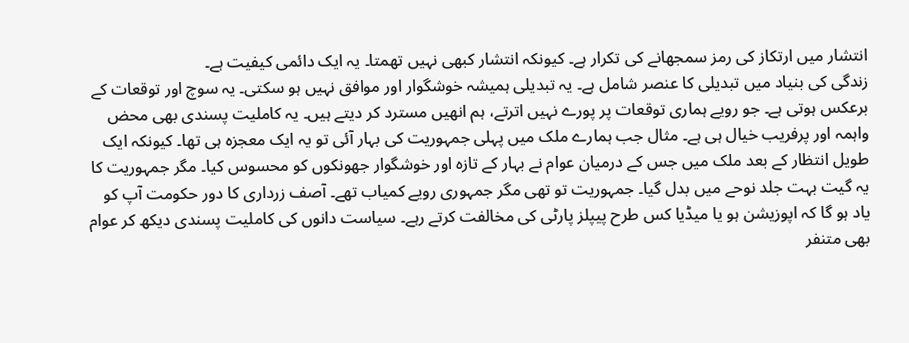انتشار میں ارتکاز کی رمز سمجھانے کی تکرار ہے۔ کیونکہ انتشار کبھی نہیں تھمتا۔ یہ ایک دائمی کیفیت ہے۔
زندگی کی بنیاد میں تبدیلی کا عنصر شامل ہے۔ یہ تبدیلی ہمیشہ خوشگوار اور موافق نہیں ہو سکتی۔ یہ سوچ اور توقعات کے برعکس ہوتی ہے۔ جو رویے ہماری توقعات پر پورے نہیں اترتے، ہم انھیں مسترد کر دیتے ہیں۔ یہ کاملیت پسندی بھی محض واہمہ اور پرفریب خیال ہی ہے۔ مثال جب ہمارے ملک میں پہلی جمہوریت کی بہار آئی تو یہ ایک معجزہ ہی تھا۔ کیونکہ ایک طویل انتظار کے بعد ملک میں جس کے درمیان عوام نے بہار کے تازہ اور خوشگوار جھونکوں کو محسوس کیا۔ مگر جمہوریت کا یہ گیت بہت جلد نوحے میں بدل گیا۔ جمہوریت تو تھی مگر جمہوری رویے کمیاب تھے۔ آصف زرداری کا دور حکومت آپ کو یاد ہو گا کہ اپوزیشن ہو یا میڈیا کس طرح پیپلز پارٹی کی مخالفت کرتے رہے۔ سیاست دانوں کی کاملیت پسندی دیکھ کر عوام بھی متنفر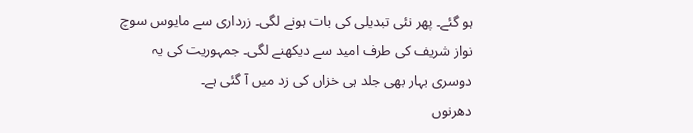ہو گئے۔ پھر نئی تبدیلی کی بات ہونے لگی۔ زرداری سے مایوس سوچ نواز شریف کی طرف امید سے دیکھنے لگی۔ جمہوریت کی یہ دوسری بہار بھی جلد ہی خزاں کی زد میں آ گئی ہے۔
دھرنوں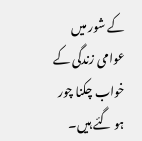کے شور میں عوامی زندگی کے خواب چکنا چور ہو گئے ہیں۔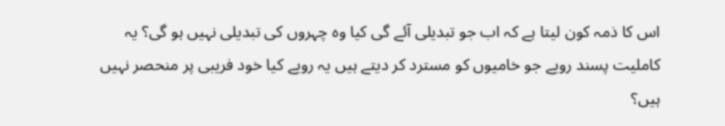اس کا ذمہ کون لیتا ہے کہ اب جو تبدیلی آئے گی کیا وہ چہروں کی تبدیلی نہیں ہو گی؟ یہ کاملیت پسند رویے جو خامیوں کو مسترد کر دیتے ہیں یہ رویے کیا خود فریبی پر منحصر نہیں ہیں؟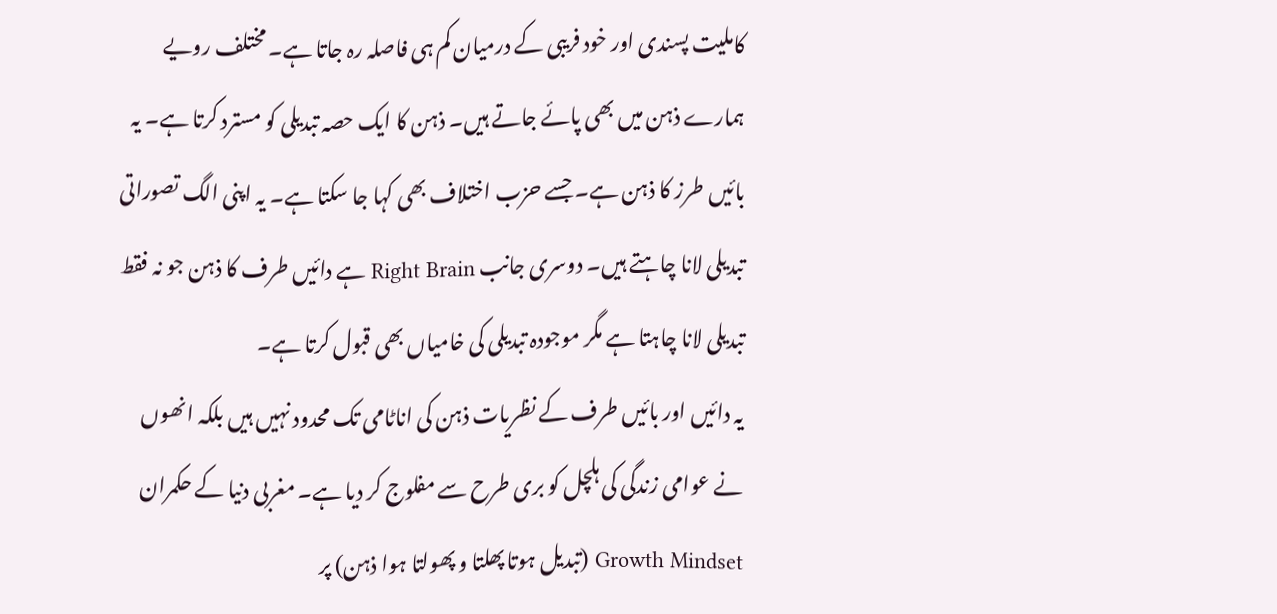کاملیت پسندی اور خود فریبی کے درمیان کم ہی فاصلہ رہ جاتا ہے۔ مختلف رویے ہمارے ذہن میں بھی پائے جاتے ہیں۔ ذہن کا ایک حصہ تبدیلی کو مسترد کرتا ہے۔ یہ بائیں طرز کا ذہن ہے۔ جسے حزب اختلاف بھی کہا جا سکتا ہے۔ یہ اپنی الگ تصوراتی تبدیلی لانا چاہتے ہیں۔ دوسری جانب Right Brain ہے دائیں طرف کا ذہن جو نہ فقط تبدیلی لانا چاہتا ہے مگر موجودہ تبدیلی کی خامیاں بھی قبول کرتا ہے۔
یہ دائیں اور بائیں طرف کے نظریات ذہن کی اناٹامی تک محدود نہیں ہیں بلکہ انھوں نے عوامی زندگی کی ہلچل کو بری طرح سے مفلوج کر دیا ہے۔ مغربی دنیا کے حکمران Growth Mindset (تبدیل ہوتا پھلتا و پھولتا ہوا ذہن) پر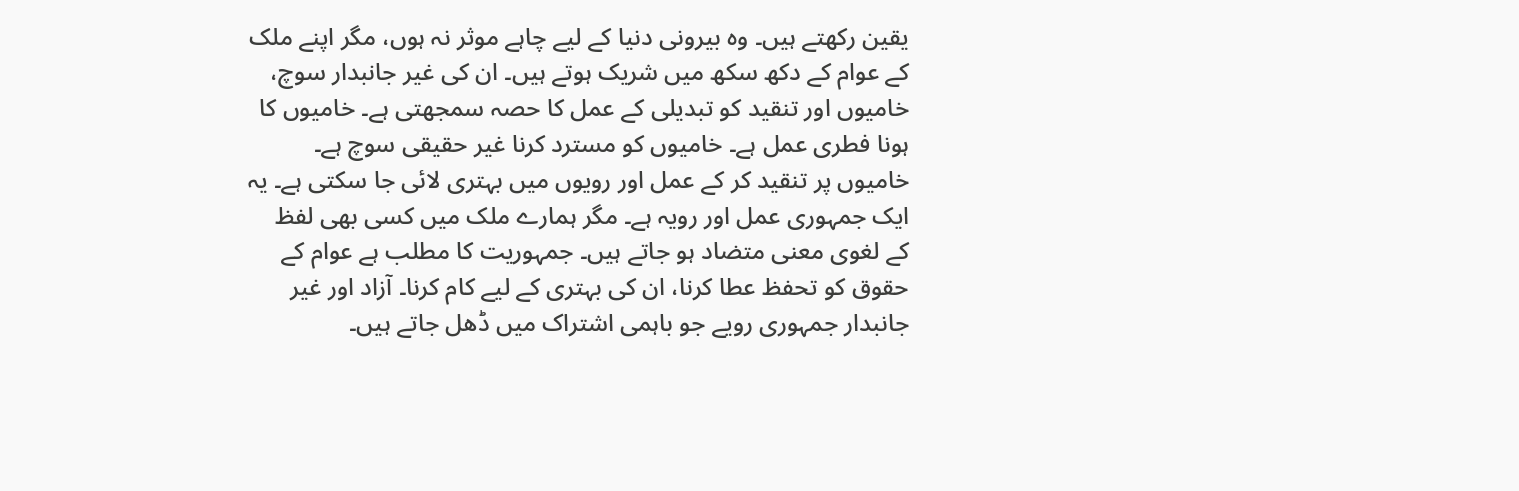یقین رکھتے ہیں۔ وہ بیرونی دنیا کے لیے چاہے موثر نہ ہوں، مگر اپنے ملک کے عوام کے دکھ سکھ میں شریک ہوتے ہیں۔ ان کی غیر جانبدار سوچ، خامیوں اور تنقید کو تبدیلی کے عمل کا حصہ سمجھتی ہے۔ خامیوں کا ہونا فطری عمل ہے۔ خامیوں کو مسترد کرنا غیر حقیقی سوچ ہے۔ خامیوں پر تنقید کر کے عمل اور رویوں میں بہتری لائی جا سکتی ہے۔ یہ ایک جمہوری عمل اور رویہ ہے۔ مگر ہمارے ملک میں کسی بھی لفظ کے لغوی معنی متضاد ہو جاتے ہیں۔ جمہوریت کا مطلب ہے عوام کے حقوق کو تحفظ عطا کرنا، ان کی بہتری کے لیے کام کرنا۔ آزاد اور غیر جانبدار جمہوری رویے جو باہمی اشتراک میں ڈھل جاتے ہیں۔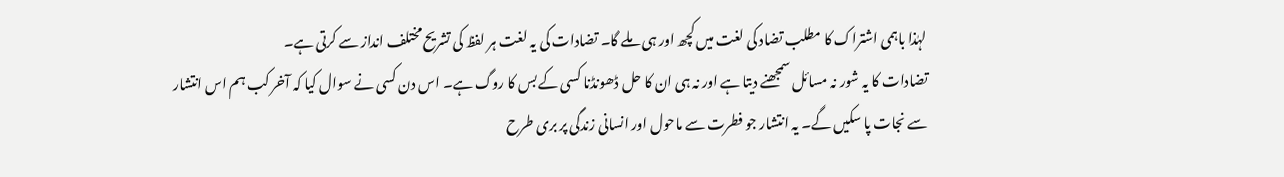لہٰذا باہمی اشتراک کا مطلب تضاد کی لغت میں کچھ اور ہی ملے گا۔ تضادات کی یہ لغت ہر لفظ کی تشریح مختلف انداز سے کرتی ہے۔
تضادات کا یہ شور نہ مسائل سمجھنے دیتا ہے اور نہ ہی ان کا حل ڈھونڈنا کسی کے بس کا روگ ہے۔ اس دن کسی نے سوال کیا کہ آخر کب ہم اس انتشار سے نجات پا سکیں گے۔ یہ انتشار جو فطرت سے ماحول اور انسانی زندگی پر بری طرح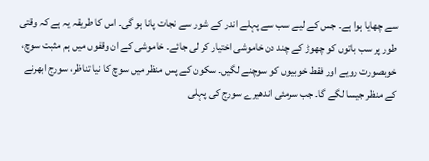سے چھایا ہوا ہے۔ جس کے لیے سب سے پہلے اندر کے شور سے نجات پانا ہو گی۔ اس کا طریقہ یہ ہے کہ وقتی طور پر سب باتوں کو چھوڑ کے چند دن خاموشی اختیار کر لی جائے۔ خاموشی کے ان وقفوں میں ہم مثبت سوچ، خوبصورت رویے اور فقط خوبیوں کو سوچنے لگیں۔ سکون کے پس منظر میں سوچ کا نیا تناظر، سورج ابھرنے کے منظر جیسا لگے گا۔ جب سرمئی اندھیرے سورج کی پہلی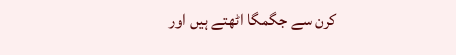کرن سے جگمگا اٹھتے ہیں اور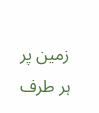زمین پر ہر طرف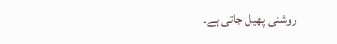روشنی پھیل جاتی ہے۔